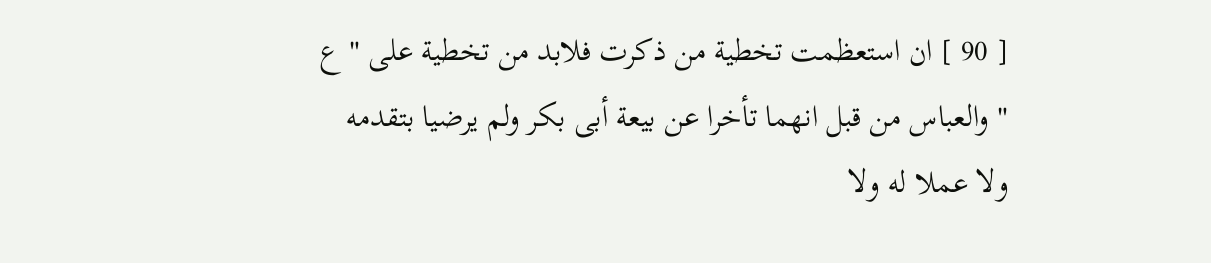[ 90 ] ان استعظمت تخطية من ذكرت فلابد من تخطية على " ع " والعباس من قبل انهما تأخرا عن بيعة أبى بكر ولم يرضيا بتقدمه ولا عملا له ولا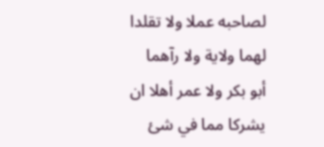لصاحبه عملا ولا تقلدا لهما ولاية ولا رآهما أبو بكر ولا عمر أهلا ان يشركا مما في شئ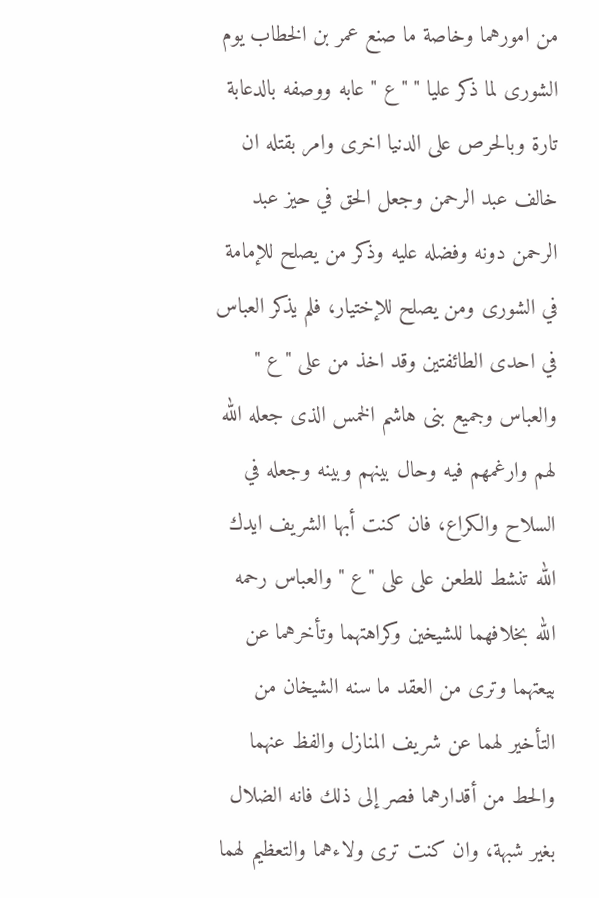من امورهما وخاصة ما صنع عمر بن الخطاب يوم الشورى لما ذكر عليا " " ع " عابه ووصفه بالدعابة تارة وبالحرص على الدنيا اخرى وامر بقتله ان خالف عبد الرحمن وجعل الحق في حيز عبد الرحمن دونه وفضله عليه وذكر من يصلح للإمامة في الشورى ومن يصلح للإختيار، فلم يذكر العباس في احدى الطائفتين وقد اخذ من على " ع " والعباس وجميع بنى هاشم الخمس الذى جعله الله لهم وارغمهم فيه وحال بينهم وبينه وجعله في السلاح والكراع، فان كنت أبها الشريف ايدك الله تنشط للطعن على على " ع " والعباس رحمه الله بخلافهما للشيخين وكراهتهما وتأخرهما عن بيعتهما وترى من العقد ما سنه الشيخان من التأخير لهما عن شريف المنازل والفظ عنهما والحط من أقدارهما فصر إلى ذلك فانه الضلال بغير شبهة، وان كنت ترى ولاءهما والتعظيم لهما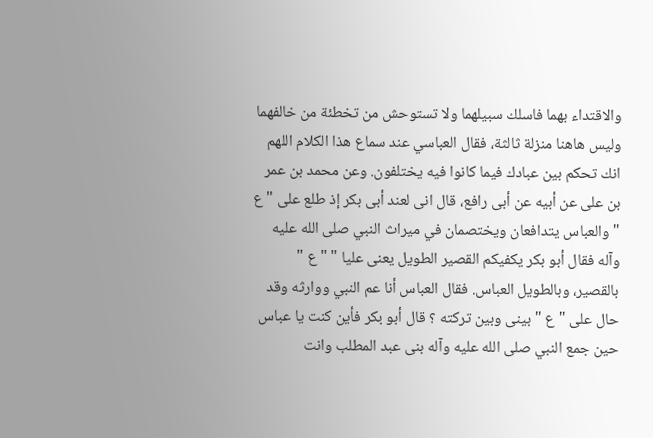والاقتداء بهما فاسلك سبيلهما ولا تستوحش من تخطئة من خالفهما وليس هاهنا منزلة ثالثة، فقال العباسي عند سماع هذا الكلام اللهم انك تحكم بين عبادك فيما كانوا فيه يختلفون. وعن محمد بن عمر بن على عن أبيه عن أبى رافع، قال انى لعند أبى بكر إذ طلع على " ع " والعباس يتدافعان ويختصمان في ميراث النبي صلى الله عليه وآله فقال أبو بكر يكفيكم القصير الطويل يعنى عليا " " ع " بالقصير، وبالطويل العباس. فقال العباس أنا عم النبي ووارثه وقد حال على " ع " بينى وبين تركته ؟ قال أبو بكر فأين كنت يا عباس حين جمع النبي صلى الله عليه وآله بنى عبد المطلب وانت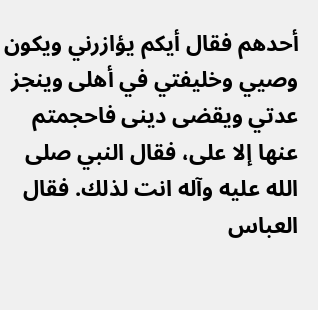أحدهم فقال أيكم يؤازرني ويكون وصيي وخليفتي في أهلى وينجز عدتي ويقضى دينى فاحجمتم عنها إلا على، فقال النبي صلى الله عليه وآله انت لذلك. فقال العباس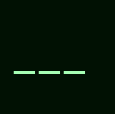___